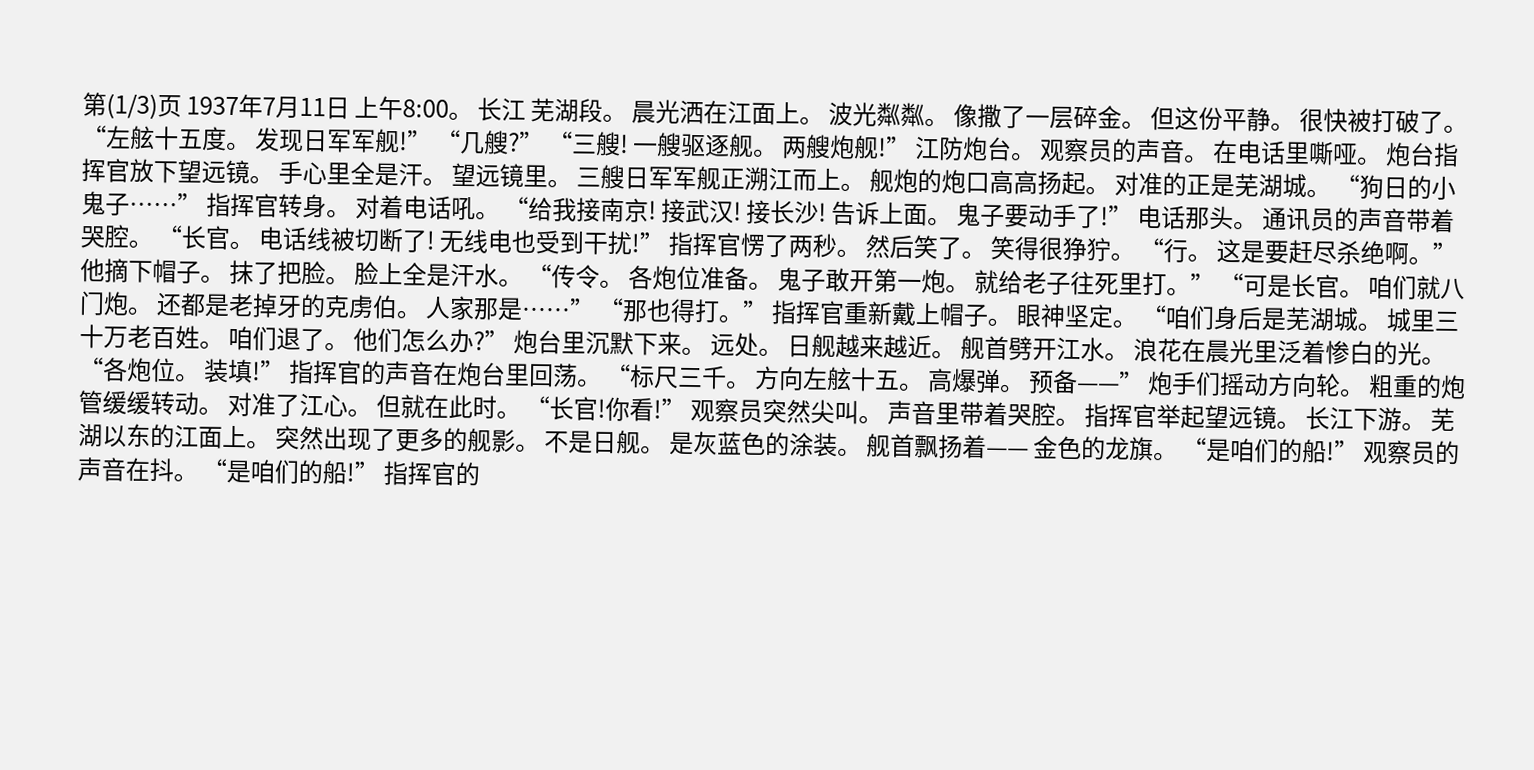第(1/3)页 1937年7月11日 上午8:00。 长江 芜湖段。 晨光洒在江面上。 波光粼粼。 像撒了一层碎金。 但这份平静。 很快被打破了。 “左舷十五度。 发现日军军舰!” “几艘?” “三艘! 一艘驱逐舰。 两艘炮舰!” 江防炮台。 观察员的声音。 在电话里嘶哑。 炮台指挥官放下望远镜。 手心里全是汗。 望远镜里。 三艘日军军舰正溯江而上。 舰炮的炮口高高扬起。 对准的正是芜湖城。 “狗日的小鬼子……” 指挥官转身。 对着电话吼。 “给我接南京! 接武汉! 接长沙! 告诉上面。 鬼子要动手了!” 电话那头。 通讯员的声音带着哭腔。 “长官。 电话线被切断了! 无线电也受到干扰!” 指挥官愣了两秒。 然后笑了。 笑得很狰狞。 “行。 这是要赶尽杀绝啊。” 他摘下帽子。 抹了把脸。 脸上全是汗水。 “传令。 各炮位准备。 鬼子敢开第一炮。 就给老子往死里打。” “可是长官。 咱们就八门炮。 还都是老掉牙的克虏伯。 人家那是……” “那也得打。” 指挥官重新戴上帽子。 眼神坚定。 “咱们身后是芜湖城。 城里三十万老百姓。 咱们退了。 他们怎么办?” 炮台里沉默下来。 远处。 日舰越来越近。 舰首劈开江水。 浪花在晨光里泛着惨白的光。 “各炮位。 装填!” 指挥官的声音在炮台里回荡。 “标尺三千。 方向左舷十五。 高爆弹。 预备——” 炮手们摇动方向轮。 粗重的炮管缓缓转动。 对准了江心。 但就在此时。 “长官!你看!” 观察员突然尖叫。 声音里带着哭腔。 指挥官举起望远镜。 长江下游。 芜湖以东的江面上。 突然出现了更多的舰影。 不是日舰。 是灰蓝色的涂装。 舰首飘扬着—— 金色的龙旗。 “是咱们的船!” 观察员的声音在抖。 “是咱们的船!” 指挥官的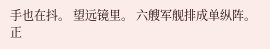手也在抖。 望远镜里。 六艘军舰排成单纵阵。 正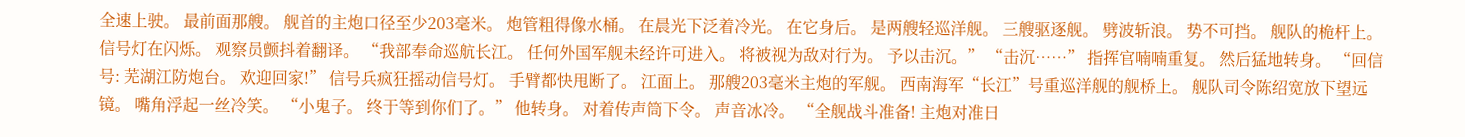全速上驶。 最前面那艘。 舰首的主炮口径至少203毫米。 炮管粗得像水桶。 在晨光下泛着冷光。 在它身后。 是两艘轻巡洋舰。 三艘驱逐舰。 劈波斩浪。 势不可挡。 舰队的桅杆上。 信号灯在闪烁。 观察员颤抖着翻译。 “我部奉命巡航长江。 任何外国军舰未经许可进入。 将被视为敌对行为。 予以击沉。” “击沉……” 指挥官喃喃重复。 然后猛地转身。 “回信号: 芜湖江防炮台。 欢迎回家!” 信号兵疯狂摇动信号灯。 手臂都快甩断了。 江面上。 那艘203毫米主炮的军舰。 西南海军“长江”号重巡洋舰的舰桥上。 舰队司令陈绍宽放下望远镜。 嘴角浮起一丝冷笑。 “小鬼子。 终于等到你们了。” 他转身。 对着传声筒下令。 声音冰冷。 “全舰战斗准备! 主炮对准日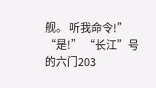舰。 听我命令!” “是!” “长江”号的六门203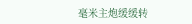毫米主炮缓缓转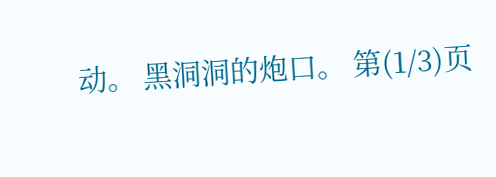动。 黑洞洞的炮口。 第(1/3)页